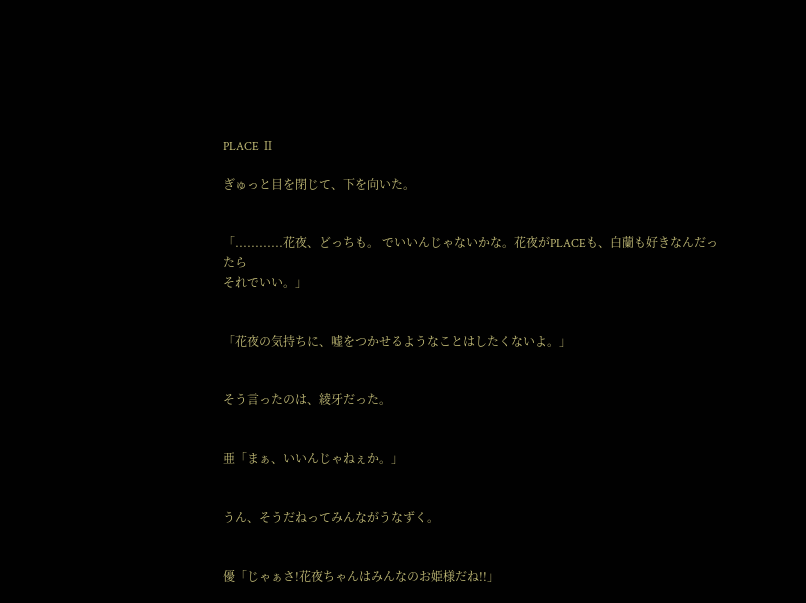PLACE Ⅱ

ぎゅっと目を閉じて、下を向いた。


「............花夜、どっちも。 でいいんじゃないかな。花夜がPLACEも、白蘭も好きなんだったら
それでいい。」


「花夜の気持ちに、嘘をつかせるようなことはしたくないよ。」


そう言ったのは、綾牙だった。


亜「まぁ、いいんじゃねぇか。」


うん、そうだねってみんながうなずく。


優「じゃぁさ!花夜ちゃんはみんなのお姫様だね!!」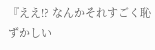『ええ!? なんかそれすごく恥ずかしい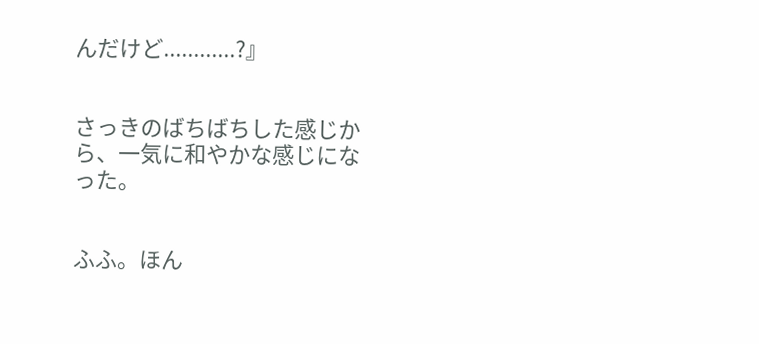んだけど............?』


さっきのばちばちした感じから、一気に和やかな感じになった。


ふふ。ほん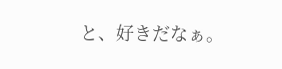と、好きだなぁ。